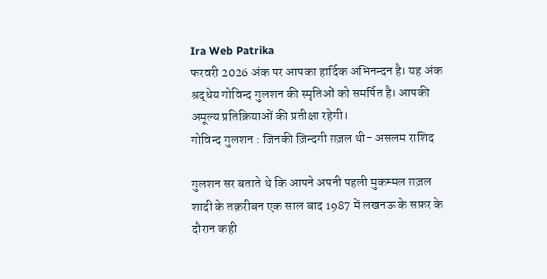Ira Web Patrika
फरवरी 2026 अंक पर आपका हार्दिक अभिनन्दन है। यह अंक श्रद्धेय गोविन्द गुलशन की स्मृतिओं को समर्पित है। आपकी अमूल्य प्रतिक्रियाओं की प्रतीक्षा रहेगी।
गोविन्द गुलशन : जिनकी ज़िन्दगी ग़ज़ल थी- असलम राशिद

गुलशन सर बताते थे कि आपने अपनी पहली मुकम्मल ग़ज़ल शादी के तक़रीबन एक साल बाद 1987 में लखनऊ के सफ़र के दौरान कही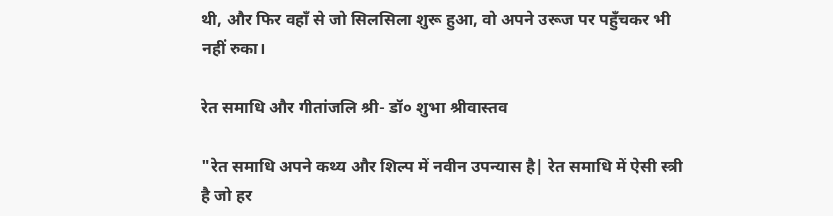थी, और फिर वहाँ से जो सिलसिला शुरू हुआ, वो अपने उरूज पर पहुँचकर भी नहीं रुका।

रेत समाधि और गीतांजलि श्री- डॉ० शुभा श्रीवास्तव

"रेत समाधि अपने कथ्य और शिल्प में नवीन उपन्यास है| रेत समाधि में ऐसी स्त्री है जो हर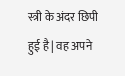स्त्री के अंदर छिपी हुई है| वह अपने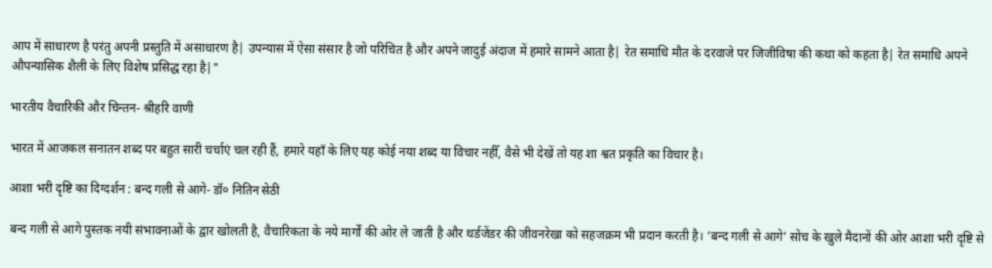आप में साधारण है परंतु अपनी प्रस्तुति में असाधारण है| उपन्यास में ऐसा संसार है जो परिचित है और अपने जादुई अंदाज में हमारे सामने आता है| रेत समाधि मौत के दरवाजे पर जिजीविषा की कथा को कहता है| रेत समाधि अपने औपन्यासिक शैली के लिए विशेष प्रसिद्ध रहा है|"

भारतीय वैचारिकी और चिन्तन- श्रीहरि वाणी

भारत में आजकल सनातन शब्द पर बहुत सारी चर्चाएं चल रही हैं, हमारे यहाँ के लिए यह कोई नया शब्द या विचार नहीँ, वैसे भी देखें तो यह शा श्वत प्रकृति का विचार है।

आशा भरी दृष्टि का दिग्दर्शन : बन्द गली से आगे- डॉ० नितिन सेठी

बन्द गली से आगे पुस्तक नयी संभावनाओं के द्वार खोलती है, वैचारिकता के नये मार्गों की ओर ले जाती है और थर्डजेंडर की जीवनरेखा को सहजक्रम भी प्रदान करती है। ‘बन्द गली से आगे’ सोच के खुले मैदानों की ओर आशा भरी दृष्टि से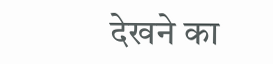देखने का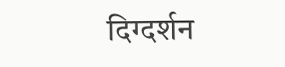दिग्दर्शन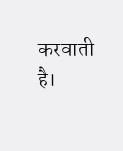करवाती है।